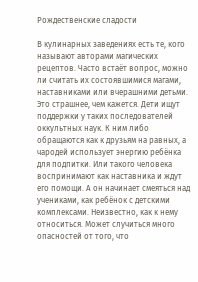Рождественские сладости

В кулинарных заведениях есть те, кого называют авторами магических рецептов. Часто встаёт вопрос, можно ли считать их состоявшимися магами, наставниками или вчерашними детьми. Это страшнее, чем кажется. Дети ищут поддержки у таких последователей оккультных наук. К ним либо обращаются как к друзьям на равных, а чародей использует энергию ребёнка для подпитки. Или такого человека воспринимают как наставника и ждут его помощи. А он начинает смеяться над учениками, как ребёнок с детскими комплексами. Неизвестно, как к нему относиться. Может случиться много опасностей от того, что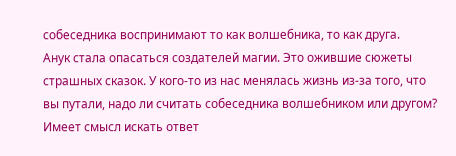собеседника воспринимают то как волшебника, то как друга.
Анук стала опасаться создателей магии. Это ожившие сюжеты страшных сказок. У кого-то из нас менялась жизнь из-за того, что вы путали, надо ли считать собеседника волшебником или другом? Имеет смысл искать ответ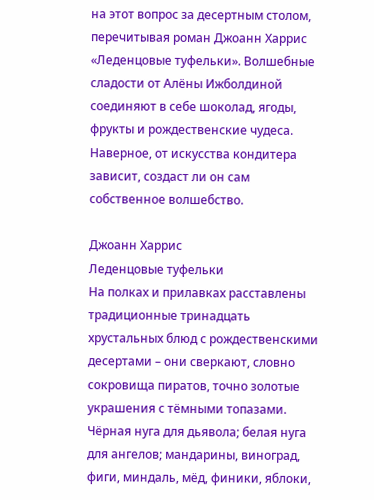на этот вопрос за десертным столом, перечитывая роман Джоанн Харрис «Леденцовые туфельки». Волшебные сладости от Алёны Ижболдиной соединяют в себе шоколад, ягоды, фрукты и рождественские чудеса. Наверное, от искусства кондитера зависит, создаст ли он сам собственное волшебство.

Джоанн Харрис
Леденцовые туфельки
На полках и прилавках расставлены традиционные тринадцать хрустальных блюд с рождественскими десертами – они сверкают, словно сокровища пиратов, точно золотые украшения с тёмными топазами. Чёрная нуга для дьявола; белая нуга для ангелов; мандарины, виноград, фиги, миндаль, мёд, финики, яблоки,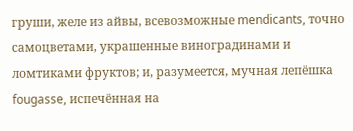груши, желе из айвы, всевозможные mendicants, точно самоцветами, украшенные виноградинами и ломтиками фруктов; и, разумеется, мучная лепёшка fougasse, испечённая на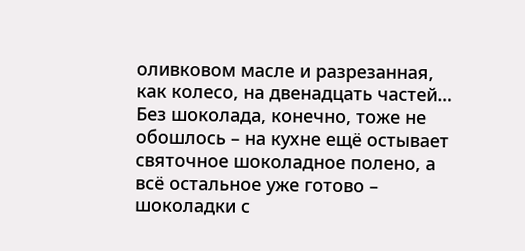оливковом масле и разрезанная, как колесо, на двенадцать частей…
Без шоколада, конечно, тоже не обошлось – на кухне ещё остывает святочное шоколадное полено, а всё остальное уже готово – шоколадки с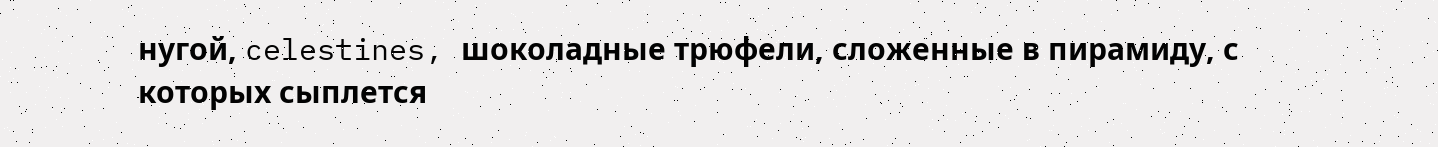нугой, celestines, шоколадные трюфели, сложенные в пирамиду, с которых сыплется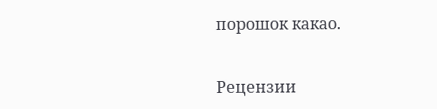порошок какао.


Рецензии